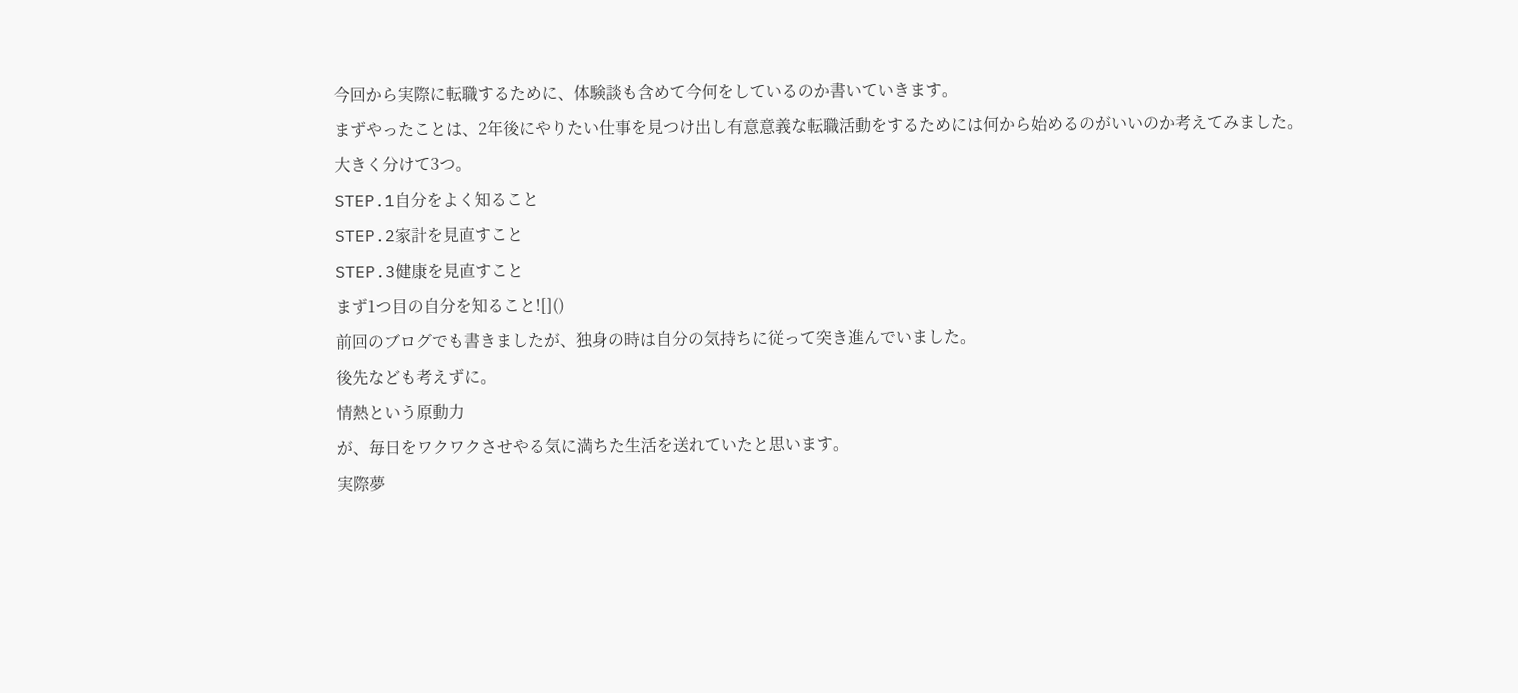今回から実際に転職するために、体験談も含めて今何をしているのか書いていきます。
まずやったことは、2年後にやりたい仕事を見つけ出し有意意義な転職活動をするためには何から始めるのがいいのか考えてみました。
大きく分けて3つ。
STEP.1自分をよく知ること
STEP.2家計を見直すこと
STEP.3健康を見直すこと
まず1つ目の自分を知ること![]()
前回のブログでも書きましたが、独身の時は自分の気持ちに従って突き進んでいました。
後先なども考えずに。
情熱という原動力
が、毎日をワクワクさせやる気に満ちた生活を送れていたと思います。
実際夢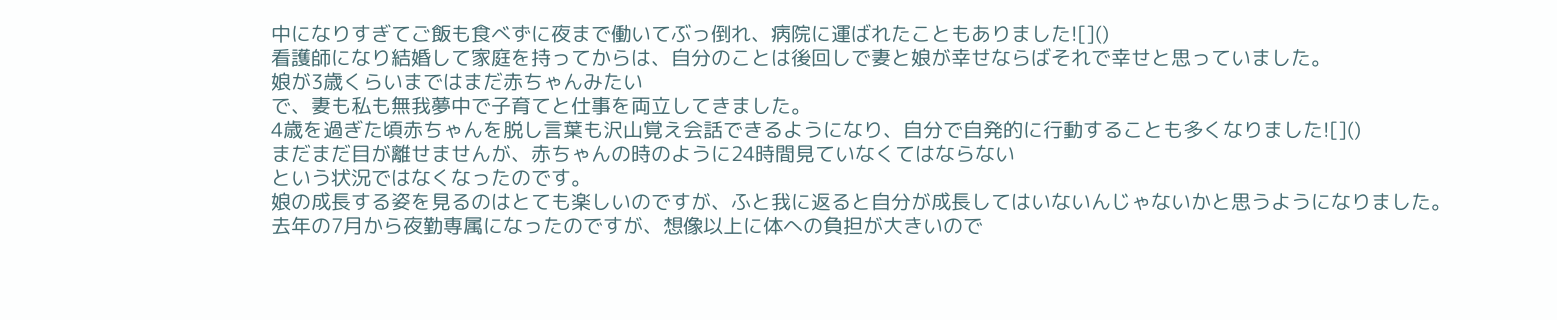中になりすぎてご飯も食べずに夜まで働いてぶっ倒れ、病院に運ばれたこともありました![]()
看護師になり結婚して家庭を持ってからは、自分のことは後回しで妻と娘が幸せならばそれで幸せと思っていました。
娘が3歳くらいまではまだ赤ちゃんみたい
で、妻も私も無我夢中で子育てと仕事を両立してきました。
4歳を過ぎた頃赤ちゃんを脱し言葉も沢山覚え会話できるようになり、自分で自発的に行動することも多くなりました![]()
まだまだ目が離せませんが、赤ちゃんの時のように24時間見ていなくてはならない
という状況ではなくなったのです。
娘の成長する姿を見るのはとても楽しいのですが、ふと我に返ると自分が成長してはいないんじゃないかと思うようになりました。
去年の7月から夜勤専属になったのですが、想像以上に体への負担が大きいので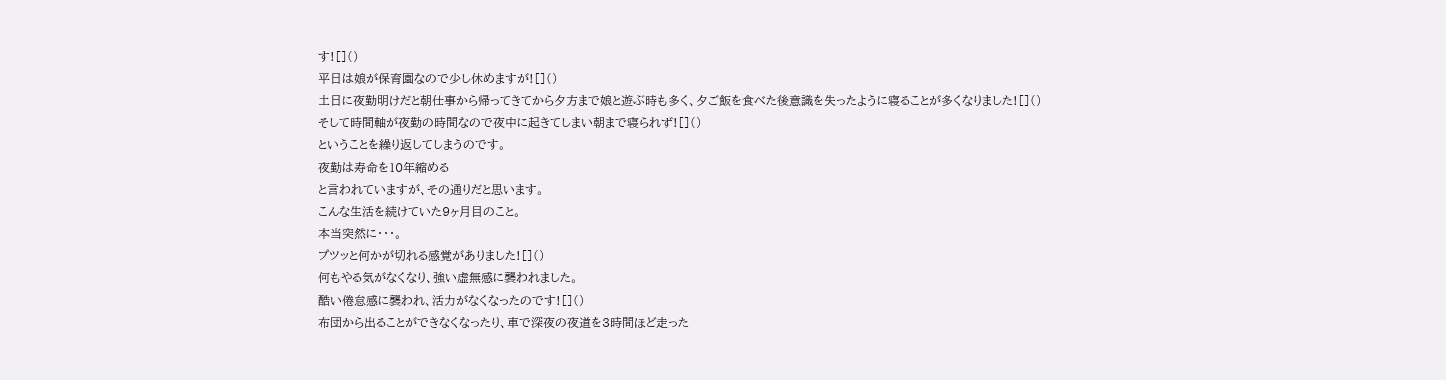す![]()
平日は娘が保育園なので少し休めますが![]()
土日に夜勤明けだと朝仕事から帰ってきてから夕方まで娘と遊ぶ時も多く、夕ご飯を食べた後意識を失ったように寝ることが多くなりました![]()
そして時間軸が夜勤の時間なので夜中に起きてしまい朝まで寝られず![]()
ということを繰り返してしまうのです。
夜勤は寿命を10年縮める
と言われていますが、その通りだと思います。
こんな生活を続けていた9ヶ月目のこと。
本当突然に・・・。
プツッと何かが切れる感覚がありました![]()
何もやる気がなくなり、強い虚無感に襲われました。
酷い倦怠感に襲われ、活力がなくなったのです![]()
布団から出ることができなくなったり、車で深夜の夜道を3時間ほど走った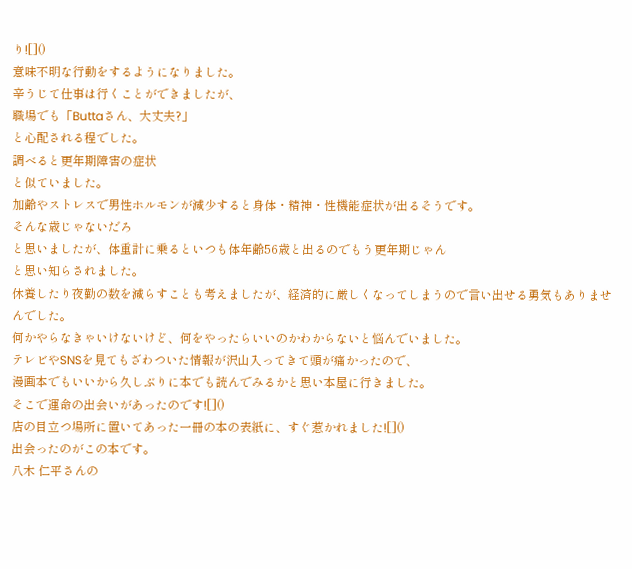り![]()
意味不明な行動をするようになりました。
辛うじて仕事は行くことができましたが、
職場でも「Buttaさん、大丈夫?」
と心配される程でした。
調べると更年期障害の症状
と似ていました。
加齢やストレスで男性ホルモンが減少すると身体・精神・性機能症状が出るそうです。
そんな歳じゃないだろ
と思いましたが、体重計に乗るといつも体年齢56歳と出るのでもう更年期じゃん
と思い知らされました。
休養したり夜勤の数を減らすことも考えましたが、経済的に厳しくなってしまうので言い出せる勇気もありませんでした。
何かやらなきゃいけないけど、何をやったらいいのかわからないと悩んでいました。
テレビやSNSを見てもざわついた情報が沢山入ってきて頭が痛かったので、
漫画本でもいいから久しぶりに本でも読んでみるかと思い本屋に行きました。
そこで運命の出会いがあったのです![]()
店の目立つ場所に置いてあった一冊の本の表紙に、すぐ惹かれました![]()
出会ったのがこの本です。
八木 仁平さんの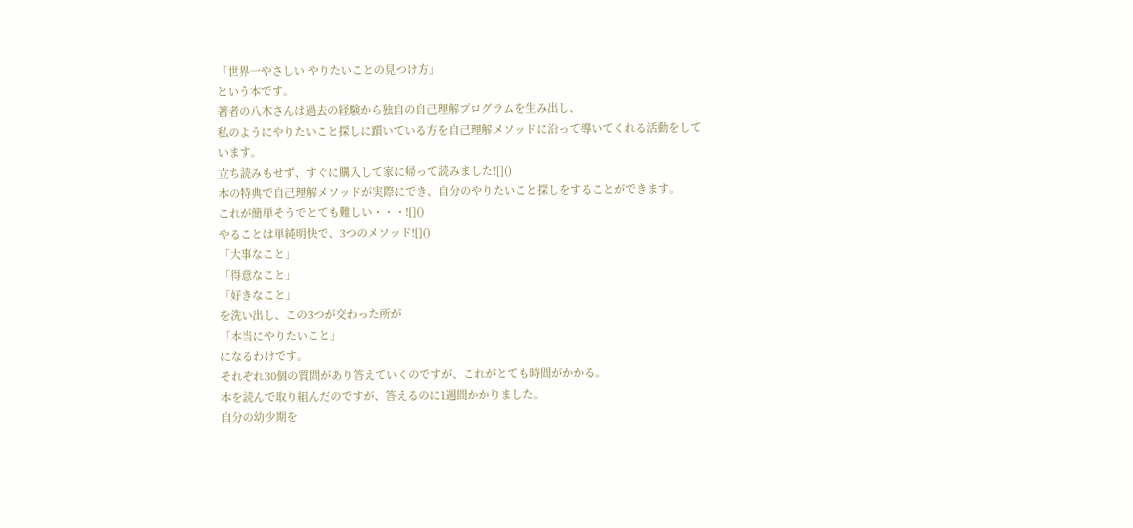「世界一やさしい やりたいことの見つけ方」
という本です。
著者の八木さんは過去の経験から独自の自己理解プログラムを生み出し、
私のようにやりたいこと探しに躓いている方を自己理解メソッドに沿って導いてくれる活動をしています。
立ち読みもせず、すぐに購入して家に帰って読みました![]()
本の特典で自己理解メソッドが実際にでき、自分のやりたいこと探しをすることができます。
これが簡単そうでとても難しい・・・![]()
やることは単純明快で、3つのメソッド![]()
「大事なこと」
「得意なこと」
「好きなこと」
を洗い出し、この3つが交わった所が
「本当にやりたいこと」
になるわけです。
それぞれ30個の質問があり答えていくのですが、これがとても時間がかかる。
本を読んで取り組んだのですが、答えるのに1週間かかりました。
自分の幼少期を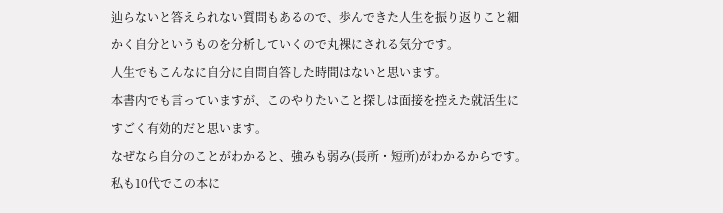辿らないと答えられない質問もあるので、歩んできた人生を振り返りこと細かく自分というものを分析していくので丸裸にされる気分です。
人生でもこんなに自分に自問自答した時間はないと思います。
本書内でも言っていますが、このやりたいこと探しは面接を控えた就活生にすごく有効的だと思います。
なぜなら自分のことがわかると、強みも弱み(長所・短所)がわかるからです。
私も10代でこの本に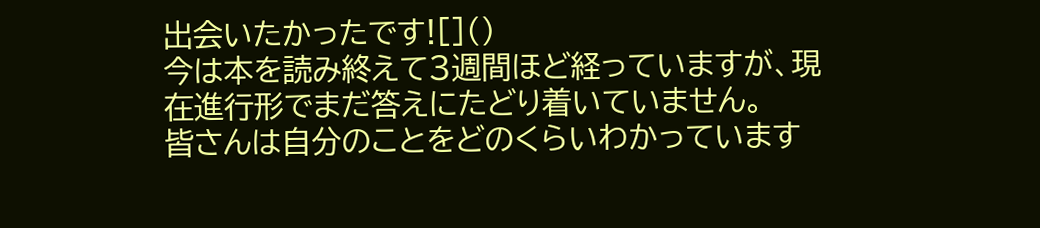出会いたかったです![]()
今は本を読み終えて3週間ほど経っていますが、現在進行形でまだ答えにたどり着いていません。
皆さんは自分のことをどのくらいわかっています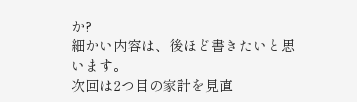か?
細かい内容は、後ほど書きたいと思います。
次回は2つ目の家計を見直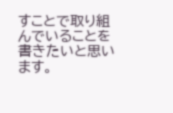すことで取り組んでいることを書きたいと思います。